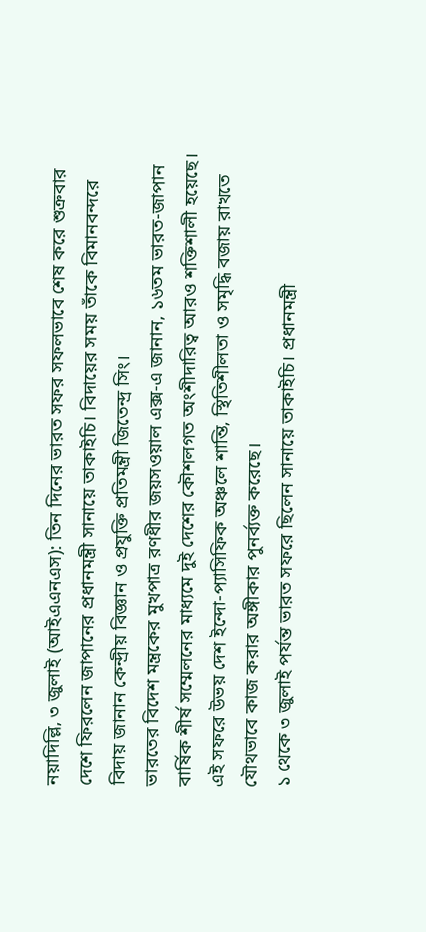নয়াদিল্লি, ৩ জুলাই (আইএএনএস): তিন দিনের ভারত সফর সফলভাবে শেষ করে শুক্রবার দেশে ফিরলেন জাপানের প্রধানমন্ত্রী সানায়ে তাকাইচি। বিদায়ের সময় তাঁকে বিমানবন্দরে বিদায় জানান কেন্দ্রীয় বিজ্ঞান ও প্রযুক্তি প্রতিমন্ত্রী জিতেন্দ্র সিং।
ভারতের বিদেশ মন্ত্রকের মুখপাত্র রণধীর জয়সওয়াল এক্স-এ জানান, ১৬তম ভারত-জাপান বার্ষিক শীর্ষ সম্মেলনের মাধ্যমে দুই দেশের কৌশলগত অংশীদারিত্ব আরও শক্তিশালী হয়েছে। এই সফরে উভয় দেশ ইন্দো-প্যাসিফিক অঞ্চলে শান্তি, স্থিতিশীলতা ও সমৃদ্ধি বজায় রাখতে যৌথভাবে কাজ করার অঙ্গীকার পুনর্ব্যক্ত করেছে।
১ থেকে ৩ জুলাই পর্যন্ত ভারত সফরে ছিলেন সানায়ে তাকাইচি। প্রধানমন্ত্রী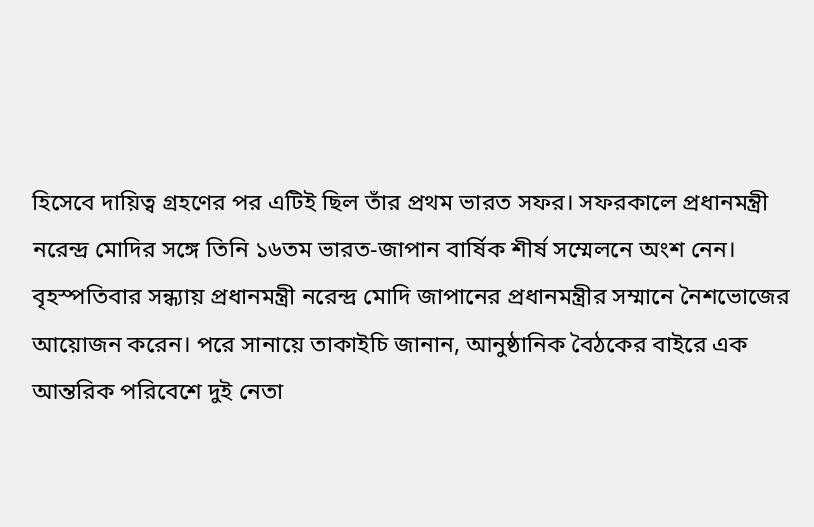হিসেবে দায়িত্ব গ্রহণের পর এটিই ছিল তাঁর প্রথম ভারত সফর। সফরকালে প্রধানমন্ত্রী নরেন্দ্র মোদির সঙ্গে তিনি ১৬তম ভারত-জাপান বার্ষিক শীর্ষ সম্মেলনে অংশ নেন।
বৃহস্পতিবার সন্ধ্যায় প্রধানমন্ত্রী নরেন্দ্র মোদি জাপানের প্রধানমন্ত্রীর সম্মানে নৈশভোজের আয়োজন করেন। পরে সানায়ে তাকাইচি জানান, আনুষ্ঠানিক বৈঠকের বাইরে এক আন্তরিক পরিবেশে দুই নেতা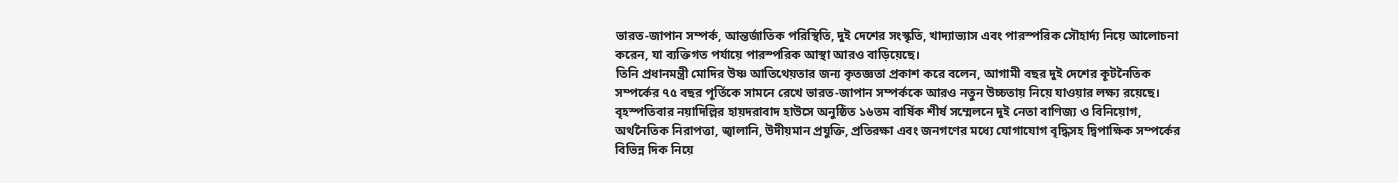ভারত-জাপান সম্পর্ক, আন্তর্জাতিক পরিস্থিতি, দুই দেশের সংস্কৃতি, খাদ্যাভ্যাস এবং পারস্পরিক সৌহার্দ্য নিয়ে আলোচনা করেন, যা ব্যক্তিগত পর্যায়ে পারস্পরিক আস্থা আরও বাড়িয়েছে।
তিনি প্রধানমন্ত্রী মোদির উষ্ণ আতিথেয়তার জন্য কৃতজ্ঞতা প্রকাশ করে বলেন, আগামী বছর দুই দেশের কূটনৈতিক সম্পর্কের ৭৫ বছর পূর্তিকে সামনে রেখে ভারত-জাপান সম্পর্ককে আরও নতুন উচ্চতায় নিয়ে যাওয়ার লক্ষ্য রয়েছে।
বৃহস্পতিবার নয়াদিল্লির হায়দরাবাদ হাউসে অনুষ্ঠিত ১৬তম বার্ষিক শীর্ষ সম্মেলনে দুই নেতা বাণিজ্য ও বিনিয়োগ, অর্থনৈতিক নিরাপত্তা, জ্বালানি, উদীয়মান প্রযুক্তি, প্রতিরক্ষা এবং জনগণের মধ্যে যোগাযোগ বৃদ্ধিসহ দ্বিপাক্ষিক সম্পর্কের বিভিন্ন দিক নিয়ে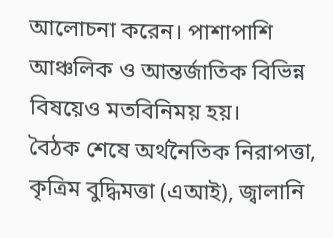আলোচনা করেন। পাশাপাশি আঞ্চলিক ও আন্তর্জাতিক বিভিন্ন বিষয়েও মতবিনিময় হয়।
বৈঠক শেষে অর্থনৈতিক নিরাপত্তা, কৃত্রিম বুদ্ধিমত্তা (এআই), জ্বালানি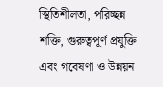স্থিতিশীলতা, পরিচ্ছন্ন শক্তি, গুরুত্বপূর্ণ প্রযুক্তি এবং গবেষণা ও উন্নয়ন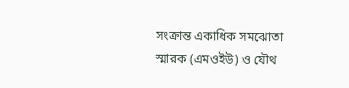সংক্রান্ত একাধিক সমঝোতা স্মারক (এমওইউ) ও যৌথ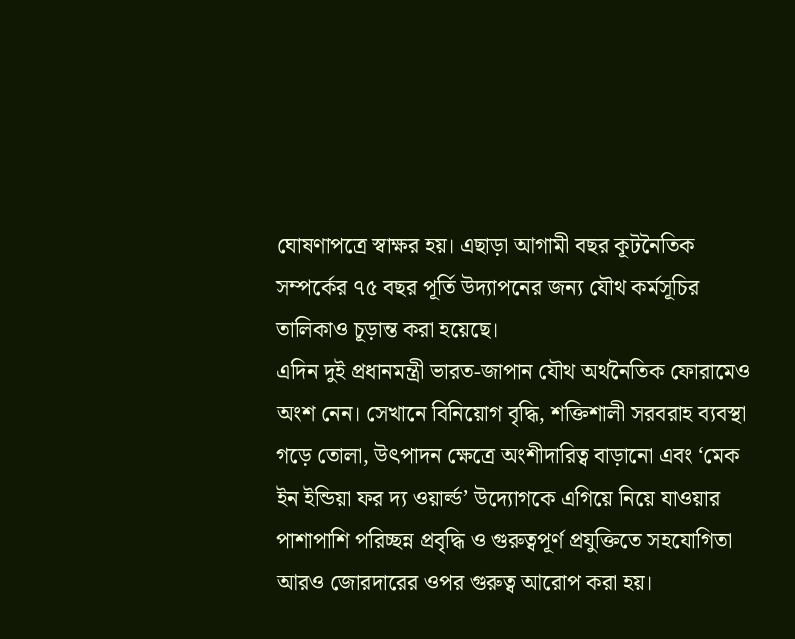ঘোষণাপত্রে স্বাক্ষর হয়। এছাড়া আগামী বছর কূটনৈতিক সম্পর্কের ৭৫ বছর পূর্তি উদ্যাপনের জন্য যৌথ কর্মসূচির তালিকাও চূড়ান্ত করা হয়েছে।
এদিন দুই প্রধানমন্ত্রী ভারত-জাপান যৌথ অর্থনৈতিক ফোরামেও অংশ নেন। সেখানে বিনিয়োগ বৃদ্ধি, শক্তিশালী সরবরাহ ব্যবস্থা গড়ে তোলা, উৎপাদন ক্ষেত্রে অংশীদারিত্ব বাড়ানো এবং ‘মেক ইন ইন্ডিয়া ফর দ্য ওয়ার্ল্ড’ উদ্যোগকে এগিয়ে নিয়ে যাওয়ার পাশাপাশি পরিচ্ছন্ন প্রবৃদ্ধি ও গুরুত্বপূর্ণ প্রযুক্তিতে সহযোগিতা আরও জোরদারের ওপর গুরুত্ব আরোপ করা হয়।